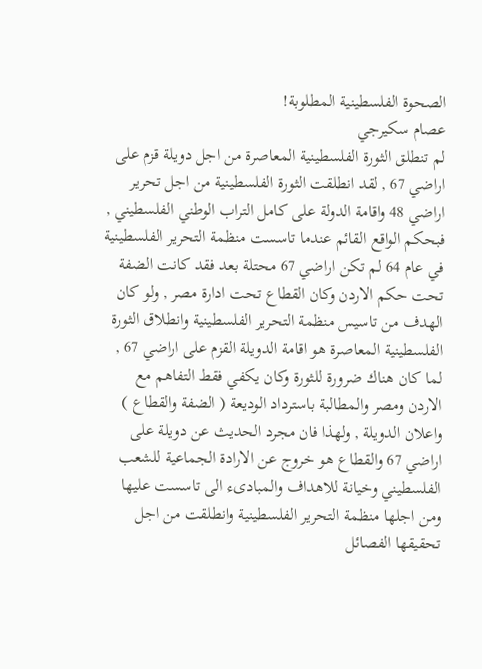الصحوة الفلسطينية المطلوبة!
عصام سكيرجي
لم تنطلق الثورة الفلسطينية المعاصرة من اجل دويلة قزم على اراضي 67 , لقد انطلقت الثورة الفلسطينية من اجل تحرير اراضي 48 واقامة الدولة على كامل التراب الوطني الفلسطيني , فبحكم الواقع القائم عندما تاسست منظمة التحرير الفلسطينية في عام 64 لم تكن اراضي 67 محتلة بعد فقد كانت الضفة تحت حكم الاردن وكان القطاع تحت ادارة مصر , ولو كان الهدف من تاسيس منظمة التحرير الفلسطينية وانطلاق الثورة الفلسطينية المعاصرة هو اقامة الدويلة القزم على اراضي 67 , لما كان هناك ضرورة للثورة وكان يكفي فقط التفاهم مع الاردن ومصر والمطالبة باسترداد الوديعة ( الضفة والقطاع ) واعلان الدويلة , ولهذا فان مجرد الحديث عن دويلة على اراضي 67 والقطاع هو خروج عن الارادة الجماعية للشعب الفلسطيني وخيانة للاهداف والمبادىء الى تاسست عليها ومن اجلها منظمة التحرير الفلسطينية وانطلقت من اجل تحقيقها الفصائل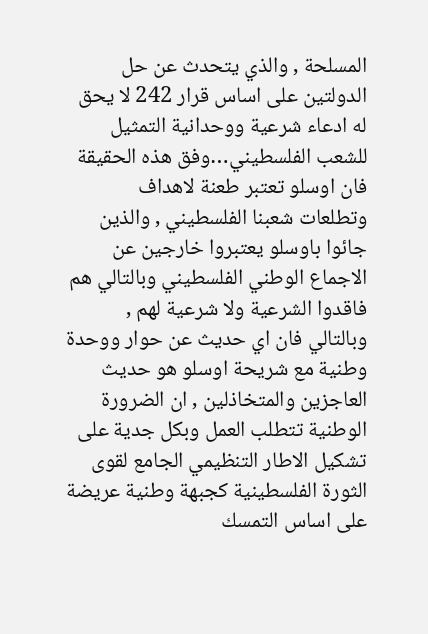المسلحة , والذي يتحدث عن حل الدولتين على اساس قرار 242 لا يحق له ادعاء شرعية ووحدانية التمثيل للشعب الفلسطيني…وفق هذه الحقيقة فان اوسلو تعتبر طعنة لاهداف وتطلعات شعبنا الفلسطيني , والذين جائوا باوسلو يعتبروا خارجين عن الاجماع الوطني الفلسطيني وبالتالي هم فاقدوا الشرعية ولا شرعية لهم , وبالتالي فان اي حديث عن حوار ووحدة وطنية مع شريحة اوسلو هو حديث العاجزين والمتخاذلين , ان الضرورة الوطنية تتطلب العمل وبكل جدية على تشكيل الاطار التنظيمي الجامع لقوى الثورة الفلسطينية كجبهة وطنية عريضة على اساس التمسك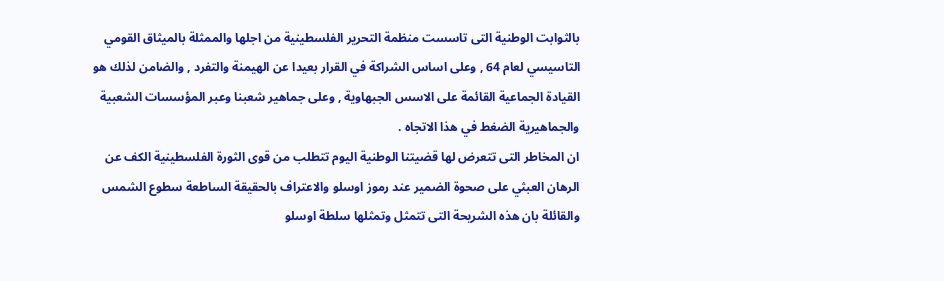بالثوابت الوطنية التى تاسست منظمة التحرير الفلسطينية من اجلها والممثلة بالميثاق القومي التاسيسي لعام 64 , وعلى اساس الشراكة في القرار بعيدا عن الهيمنة والتفرد , والضامن لذلك هو القيادة الجماعية القائمة على الاسس الجبهاوية , وعلى جماهير شعبنا وعبر المؤسسات الشعبية والجماهيرية الضغط في هذا الاتجاه .
ان المخاطر التى تتعرض لها قضيتنا الوطنية اليوم تتطلب من قوى الثورة الفلسطينية الكف عن الرهان العبثي على صحوة الضمير عند رموز اوسلو والاعتراف بالحقيقة الساطعة سطوع الشمس والقائلة بان هذه الشريحة التى تتمثل وتمثلها سلطة اوسلو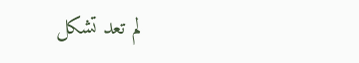لم تعد تشكل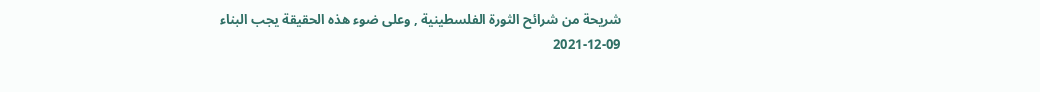شريحة من شرائح الثورة الفلسطينية , وعلى ضوء هذه الحقيقة يجب البناء
2021-12-09